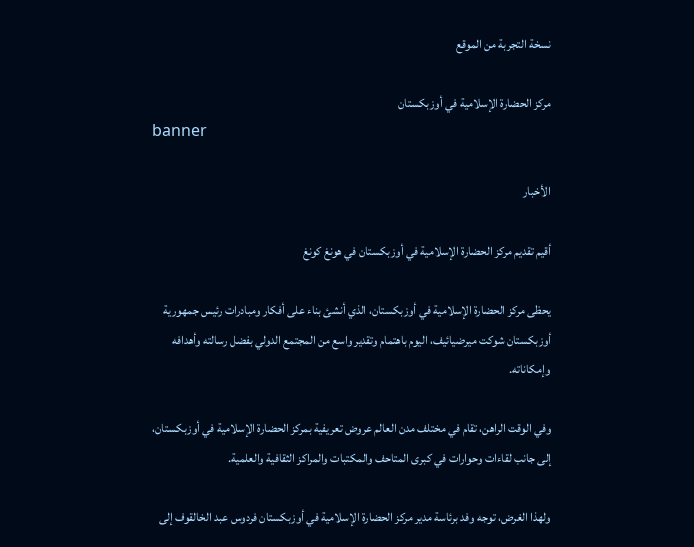نسخة التجربة من الموقع

مركز الحضارة الإسلامية في أوزبكستان
banner

الأخبار

أقيم تقديم مركز الحضارة الإسلامية في أوزبكستان في هونغ كونغ

يحظى مركز الحضارة الإسلامية في أوزبكستان، الذي أنشئ بناء على أفكار ومبادرات رئيس جمهورية أوزبكستان شوكت ميرضيائيف، اليوم باهتمام وتقدير واسع من المجتمع الدولي بفضل رسالته وأهدافه وإمكاناته.

وفي الوقت الراهن، تقام في مختلف مدن العالم عروض تعريفية بمركز الحضارة الإسلامية في أوزبكستان، إلى جانب لقاءات وحوارات في كبرى المتاحف والمكتبات والمراكز الثقافية والعلمية.

ولهذا الغرض، توجه وفد برئاسة مدير مركز الحضارة الإسلامية في أوزبكستان فردوس عبد الخالقوف إلى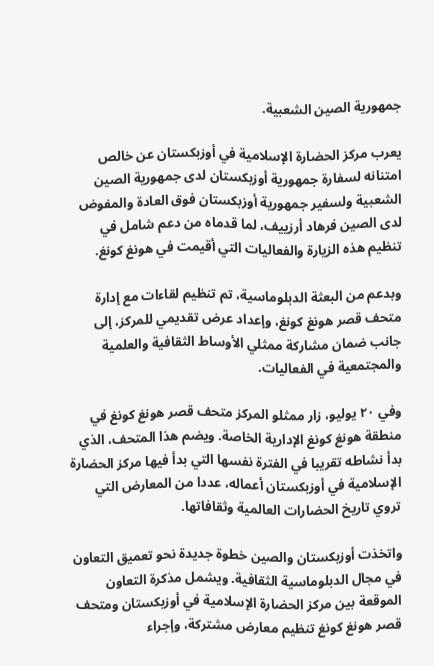جمهورية الصين الشعبية.

يعرب مركز الحضارة الإسلامية في أوزبكستان عن خالص امتنانه لسفارة جمهورية أوزبكستان لدى جمهورية الصين الشعبية ولسفير جمهورية أوزبكستان فوق العادة والمفوض لدى الصين فرهاد أرزييف، لما قدماه من دعم شامل في تنظيم هذه الزيارة والفعاليات التي أقيمت في هونغ كونغ.

وبدعم من البعثة الدبلوماسية، تم تنظيم لقاءات مع إدارة متحف قصر هونغ كونغ، وإعداد عرض تقديمي للمركز، إلى جانب ضمان مشاركة ممثلي الأوساط الثقافية والعلمية والمجتمعية في الفعاليات.

وفي ٢٠ يوليو، زار ممثلو المركز متحف قصر هونغ كونغ في منطقة هونغ كونغ الإدارية الخاصة. ويضم هذا المتحف، الذي بدأ نشاطه تقريبا في الفترة نفسها التي بدأ فيها مركز الحضارة الإسلامية في أوزبكستان أعماله، عددا من المعارض التي تروي تاريخ الحضارات العالمية وثقافاتها.

واتخذت أوزبكستان والصين خطوة جديدة نحو تعميق التعاون في مجال الدبلوماسية الثقافية. ويشمل مذكرة التعاون الموقعة بين مركز الحضارة الإسلامية في أوزبكستان ومتحف قصر هونغ كونغ تنظيم معارض مشتركة، وإجراء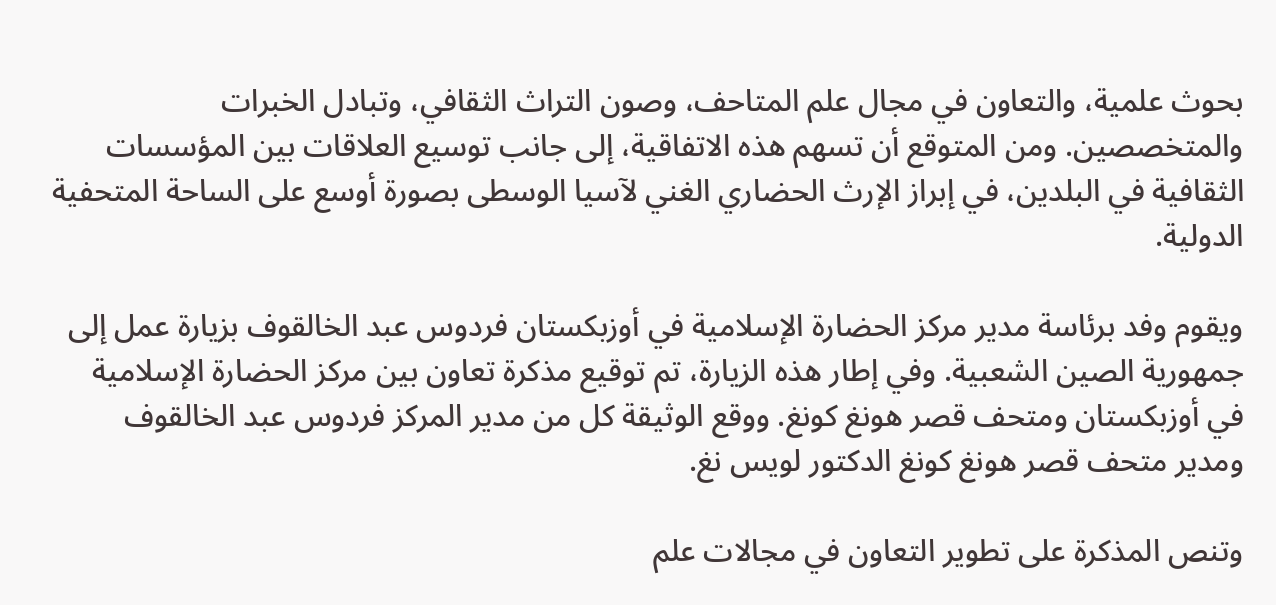بحوث علمية، والتعاون في مجال علم المتاحف، وصون التراث الثقافي، وتبادل الخبرات والمتخصصين. ومن المتوقع أن تسهم هذه الاتفاقية، إلى جانب توسيع العلاقات بين المؤسسات الثقافية في البلدين، في إبراز الإرث الحضاري الغني لآسيا الوسطى بصورة أوسع على الساحة المتحفية الدولية.

ويقوم وفد برئاسة مدير مركز الحضارة الإسلامية في أوزبكستان فردوس عبد الخالقوف بزيارة عمل إلى جمهورية الصين الشعبية. وفي إطار هذه الزيارة، تم توقيع مذكرة تعاون بين مركز الحضارة الإسلامية في أوزبكستان ومتحف قصر هونغ كونغ. ووقع الوثيقة كل من مدير المركز فردوس عبد الخالقوف ومدير متحف قصر هونغ كونغ الدكتور لويس نغ.

وتنص المذكرة على تطوير التعاون في مجالات علم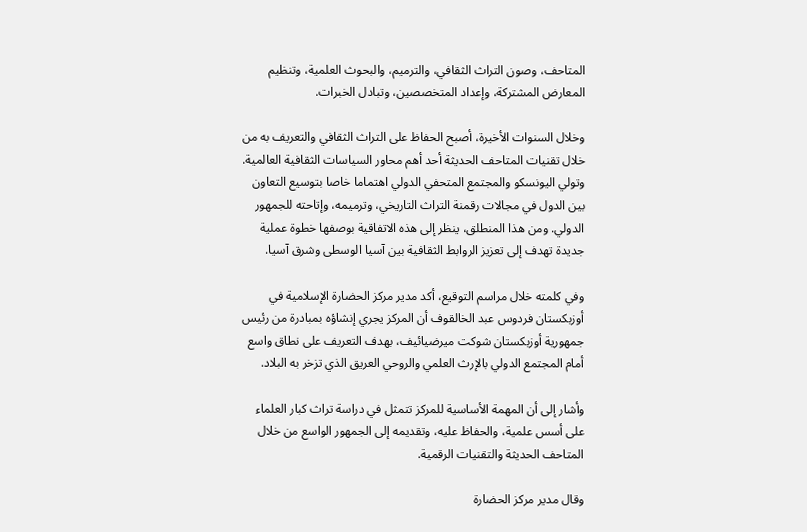المتاحف، وصون التراث الثقافي، والترميم، والبحوث العلمية، وتنظيم المعارض المشتركة، وإعداد المتخصصين، وتبادل الخبرات.

وخلال السنوات الأخيرة، أصبح الحفاظ على التراث الثقافي والتعريف به من خلال تقنيات المتاحف الحديثة أحد أهم محاور السياسات الثقافية العالمية. وتولي اليونسكو والمجتمع المتحفي الدولي اهتماما خاصا بتوسيع التعاون بين الدول في مجالات رقمنة التراث التاريخي، وترميمه، وإتاحته للجمهور الدولي. ومن هذا المنطلق، ينظر إلى هذه الاتفاقية بوصفها خطوة عملية جديدة تهدف إلى تعزيز الروابط الثقافية بين آسيا الوسطى وشرق آسيا.

وفي كلمته خلال مراسم التوقيع، أكد مدير مركز الحضارة الإسلامية في أوزبكستان فردوس عبد الخالقوف أن المركز يجري إنشاؤه بمبادرة من رئيس جمهورية أوزبكستان شوكت ميرضيائيف، بهدف التعريف على نطاق واسع أمام المجتمع الدولي بالإرث العلمي والروحي العريق الذي تزخر به البلاد.

وأشار إلى أن المهمة الأساسية للمركز تتمثل في دراسة تراث كبار العلماء على أسس علمية، والحفاظ عليه، وتقديمه إلى الجمهور الواسع من خلال المتاحف الحديثة والتقنيات الرقمية.

وقال مدير مركز الحضارة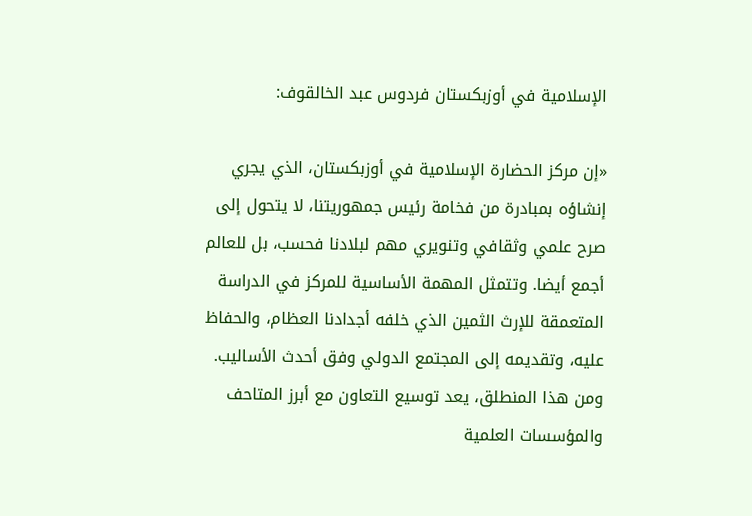الإسلامية في أوزبكستان فردوس عبد الخالقوف:

«إن مركز الحضارة الإسلامية في أوزبكستان، الذي يجري إنشاؤه بمبادرة من فخامة رئيس جمهوريتنا، لا يتحول إلى صرح علمي وثقافي وتنويري مهم لبلادنا فحسب، بل للعالم أجمع أيضا. وتتمثل المهمة الأساسية للمركز في الدراسة المتعمقة للإرث الثمين الذي خلفه أجدادنا العظام، والحفاظ عليه، وتقديمه إلى المجتمع الدولي وفق أحدث الأساليب. ومن هذا المنطلق، يعد توسيع التعاون مع أبرز المتاحف والمؤسسات العلمية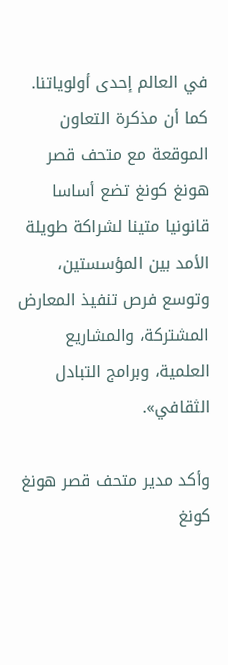في العالم إحدى أولوياتنا. كما أن مذكرة التعاون الموقعة مع متحف قصر هونغ كونغ تضع أساسا قانونيا متينا لشراكة طويلة الأمد بين المؤسستين، وتوسع فرص تنفيذ المعارض المشتركة، والمشاريع العلمية، وبرامج التبادل الثقافي».

وأكد مدير متحف قصر هونغ كونغ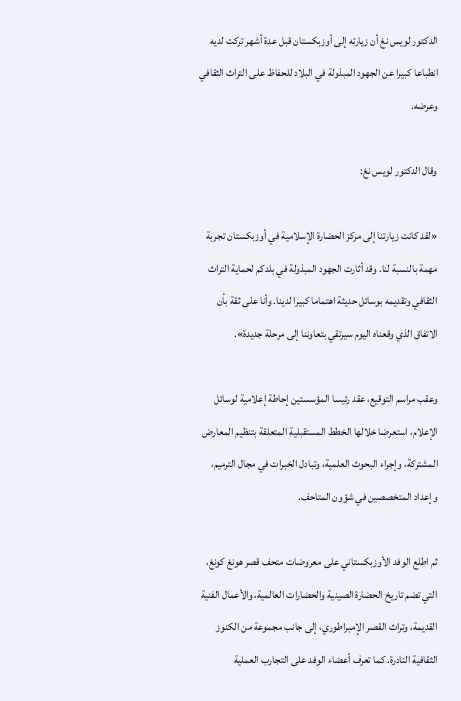الدكتور لويس نغ أن زيارته إلى أوزبكستان قبل عدة أشهر تركت لديه انطباعا كبيرا عن الجهود المبذولة في البلاد للحفاظ على التراث الثقافي وعرضه.

وقال الدكتور لويس نغ:

«لقد كانت زيارتنا إلى مركز الحضارة الإسلامية في أوزبكستان تجربة مهمة بالنسبة لنا. وقد أثارت الجهود المبذولة في بلدكم لحماية التراث الثقافي وتقديمه بوسائل حديثة اهتماما كبيرا لدينا. وأنا على ثقة بأن الاتفاق الذي وقعناه اليوم سيرتقي بتعاوننا إلى مرحلة جديدة».

وعقب مراسم التوقيع، عقد رئيسا المؤسستين إحاطة إعلامية لوسائل الإعلام، استعرضا خلالها الخطط المستقبلية المتعلقة بتنظيم المعارض المشتركة، وإجراء البحوث العلمية، وتبادل الخبرات في مجال الترميم، وإعداد المتخصصين في شؤون المتاحف.

ثم اطلع الوفد الأوزبكستاني على معروضات متحف قصر هونغ كونغ، التي تضم تاريخ الحضارة الصينية والحضارات العالمية، والأعمال الفنية القديمة، وتراث القصر الإمبراطوري، إلى جانب مجموعة من الكنوز الثقافية النادرة. كما تعرف أعضاء الوفد على التجارب العملية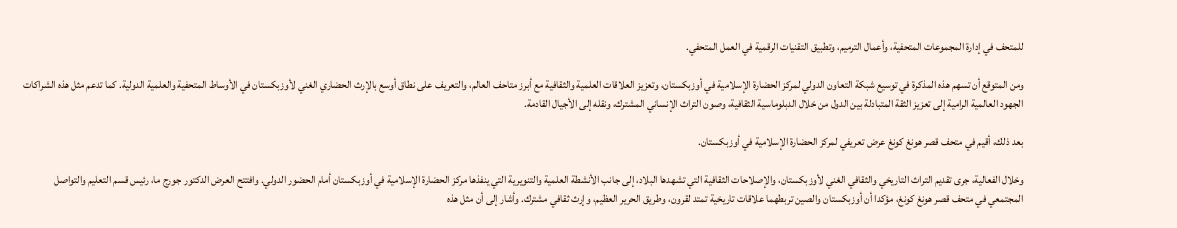للمتحف في إدارة المجموعات المتحفية، وأعمال الترميم، وتطبيق التقنيات الرقمية في العمل المتحفي.

ومن المتوقع أن تسهم هذه المذكرة في توسيع شبكة التعاون الدولي لمركز الحضارة الإسلامية في أوزبكستان، وتعزيز العلاقات العلمية والثقافية مع أبرز متاحف العالم، والتعريف على نطاق أوسع بالإرث الحضاري الغني لأوزبكستان في الأوساط المتحفية والعلمية الدولية. كما تدعم مثل هذه الشراكات الجهود العالمية الرامية إلى تعزيز الثقة المتبادلة بين الدول من خلال الدبلوماسية الثقافية، وصون التراث الإنساني المشترك، ونقله إلى الأجيال القادمة.

بعد ذلك، أقيم في متحف قصر هونغ كونغ عرض تعريفي لمركز الحضارة الإسلامية في أوزبكستان.

وخلال الفعالية، جرى تقديم التراث التاريخي والثقافي الغني لأوزبكستان، والإصلاحات الثقافية التي تشهدها البلاد، إلى جانب الأنشطة العلمية والتنويرية التي ينفذها مركز الحضارة الإسلامية في أوزبكستان أمام الحضور الدولي. وافتتح العرض الدكتور جورج ما، رئيس قسم التعليم والتواصل المجتمعي في متحف قصر هونغ كونغ، مؤكدا أن أوزبكستان والصين تربطهما علاقات تاريخية تمتد لقرون، وطريق الحرير العظيم، وإرث ثقافي مشترك. وأشار إلى أن مثل هذه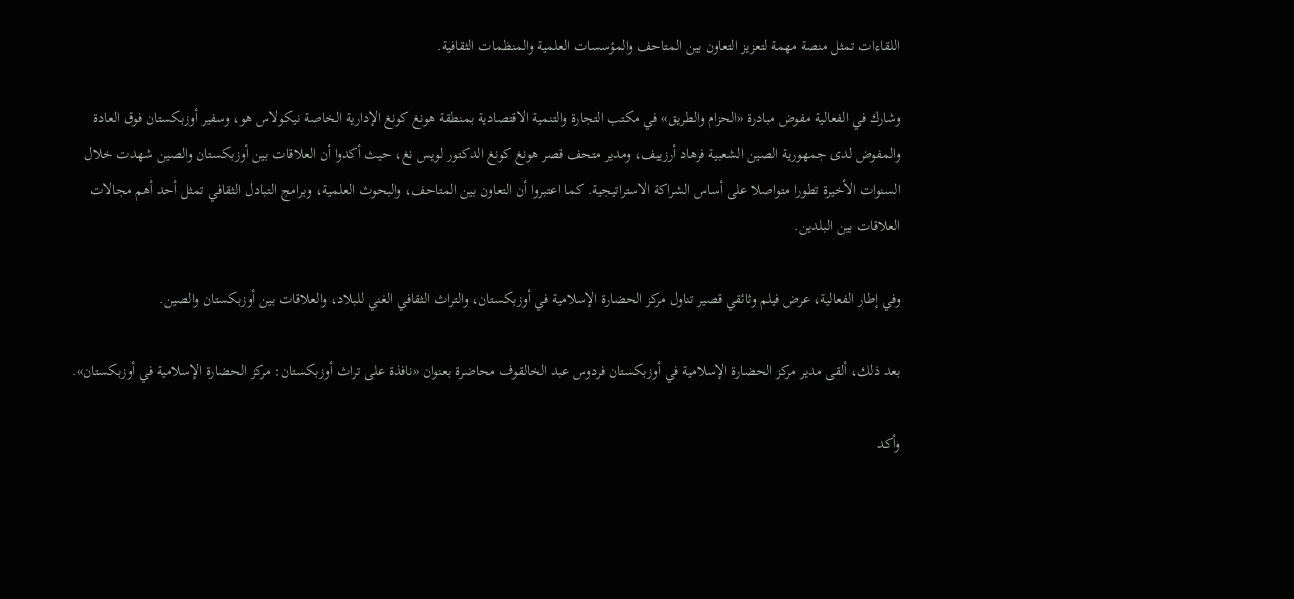اللقاءات تمثل منصة مهمة لتعزيز التعاون بين المتاحف والمؤسسات العلمية والمنظمات الثقافية.

وشارك في الفعالية مفوض مبادرة «الحزام والطريق» في مكتب التجارة والتنمية الاقتصادية بمنطقة هونغ كونغ الإدارية الخاصة نيكولاس هو، وسفير أوزبكستان فوق العادة والمفوض لدى جمهورية الصين الشعبية فرهاد أرزييف، ومدير متحف قصر هونغ كونغ الدكتور لويس نغ، حيث أكدوا أن العلاقات بين أوزبكستان والصين شهدت خلال السنوات الأخيرة تطورا متواصلا على أساس الشراكة الاستراتيجية. كما اعتبروا أن التعاون بين المتاحف، والبحوث العلمية، وبرامج التبادل الثقافي تمثل أحد أهم مجالات العلاقات بين البلدين.

وفي إطار الفعالية، عرض فيلم وثائقي قصير تناول مركز الحضارة الإسلامية في أوزبكستان، والتراث الثقافي الغني للبلاد، والعلاقات بين أوزبكستان والصين.

بعد ذلك، ألقى مدير مركز الحضارة الإسلامية في أوزبكستان فردوس عبد الخالقوف محاضرة بعنوان «نافذة على تراث أوزبكستان: مركز الحضارة الإسلامية في أوزبكستان».

وأكد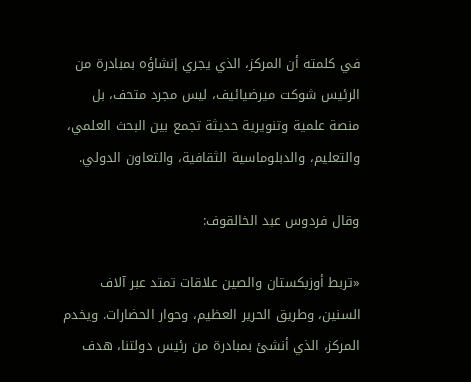في كلمته أن المركز، الذي يجري إنشاؤه بمبادرة من الرئيس شوكت ميرضيائيف، ليس مجرد متحف، بل منصة علمية وتنويرية حديثة تجمع بين البحث العلمي، والتعليم، والدبلوماسية الثقافية، والتعاون الدولي.

وقال فردوس عبد الخالقوف:

«تربط أوزبكستان والصين علاقات تمتد عبر آلاف السنين، وطريق الحرير العظيم، وحوار الحضارات. ويخدم المركز، الذي أنشئ بمبادرة من رئيس دولتنا، هدف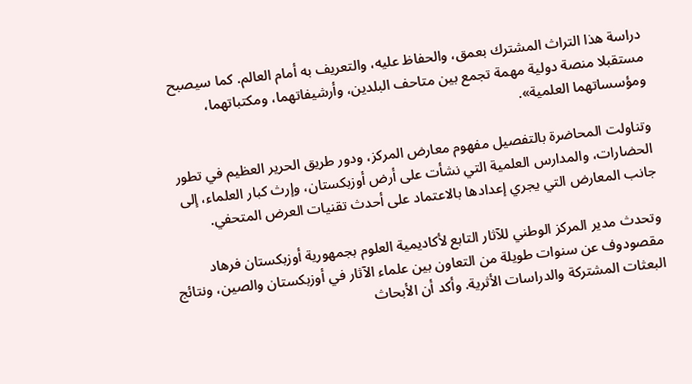دراسة هذا التراث المشترك بعمق، والحفاظ عليه، والتعريف به أمام العالم. كما سيصبح مستقبلا منصة دولية مهمة تجمع بين متاحف البلدين، وأرشيفاتهما، ومكتباتهما، ومؤسساتهما العلمية».

وتناولت المحاضرة بالتفصيل مفهوم معارض المركز، ودور طريق الحرير العظيم في تطور الحضارات، والمدارس العلمية التي نشأت على أرض أوزبكستان، وإرث كبار العلماء، إلى جانب المعارض التي يجري إعدادها بالاعتماد على أحدث تقنيات العرض المتحفي.

وتحدث مدير المركز الوطني للآثار التابع لأكاديمية العلوم بجمهورية أوزبكستان فرهاد مقصودوف عن سنوات طويلة من التعاون بين علماء الآثار في أوزبكستان والصين، ونتائج البعثات المشتركة والدراسات الأثرية. وأكد أن الأبحاث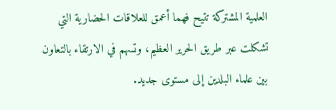العلمية المشتركة تتيح فهما أعمق للعلاقات الحضارية التي تشكلت عبر طريق الحرير العظيم، وتسهم في الارتقاء بالتعاون بين علماء البلدين إلى مستوى جديد.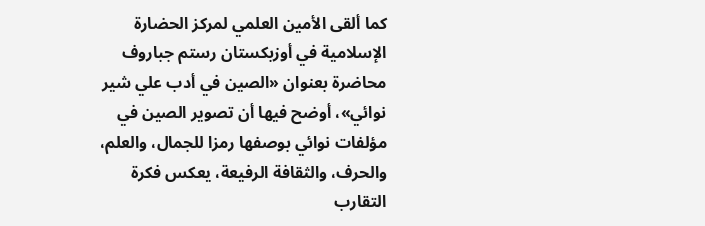كما ألقى الأمين العلمي لمركز الحضارة الإسلامية في أوزبكستان رستم جباروف محاضرة بعنوان «الصين في أدب علي شير نوائي»، أوضح فيها أن تصوير الصين في مؤلفات نوائي بوصفها رمزا للجمال، والعلم، والحرف، والثقافة الرفيعة، يعكس فكرة التقارب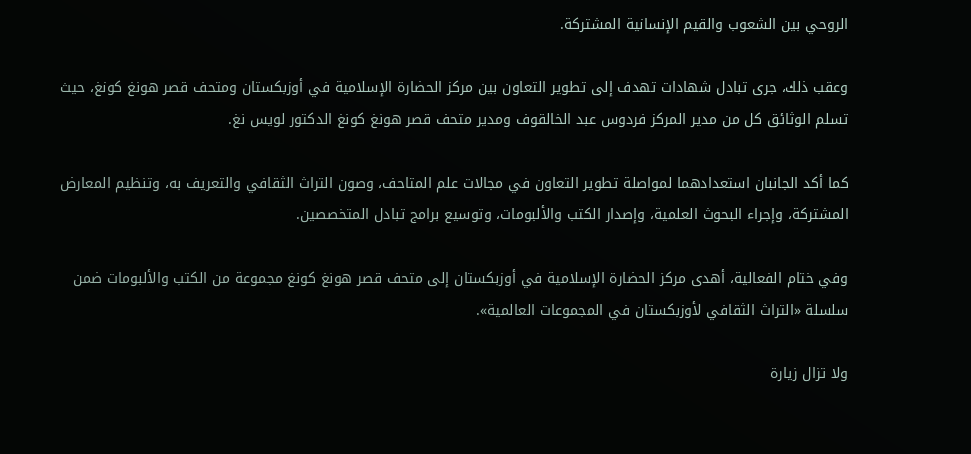الروحي بين الشعوب والقيم الإنسانية المشتركة.

وعقب ذلك، جرى تبادل شهادات تهدف إلى تطوير التعاون بين مركز الحضارة الإسلامية في أوزبكستان ومتحف قصر هونغ كونغ، حيث تسلم الوثائق كل من مدير المركز فردوس عبد الخالقوف ومدير متحف قصر هونغ كونغ الدكتور لويس نغ.

كما أكد الجانبان استعدادهما لمواصلة تطوير التعاون في مجالات علم المتاحف، وصون التراث الثقافي والتعريف به، وتنظيم المعارض المشتركة، وإجراء البحوث العلمية، وإصدار الكتب والألبومات، وتوسيع برامج تبادل المتخصصين.

وفي ختام الفعالية، أهدى مركز الحضارة الإسلامية في أوزبكستان إلى متحف قصر هونغ كونغ مجموعة من الكتب والألبومات ضمن سلسلة «التراث الثقافي لأوزبكستان في المجموعات العالمية».

ولا تزال زيارة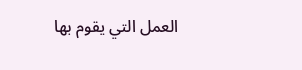العمل التي يقوم بها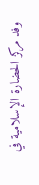وفد مركز الحضارة الإسلامية في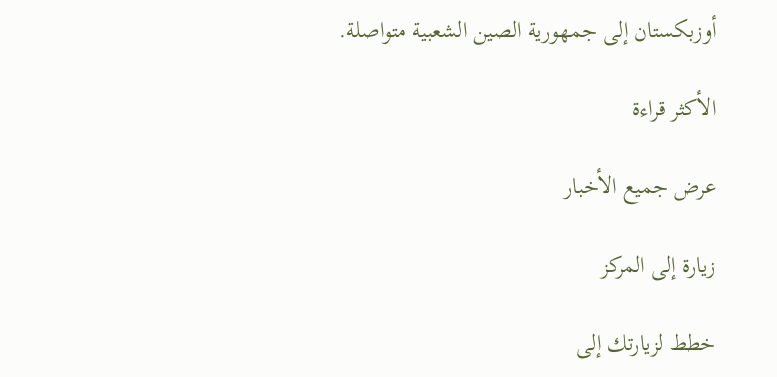أوزبكستان إلى جمهورية الصين الشعبية متواصلة.

الأكثر قراءة

عرض جميع الأخبار

زيارة إلى المركز

خطط لزيارتك إلى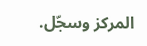المركز وسجّل.